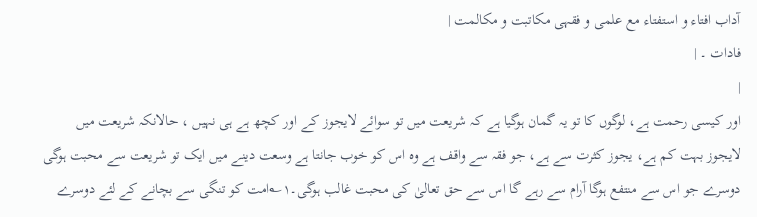آداب افتاء و استفتاء مع علمی و فقہی مکاتبت و مکالمت |
فادات ۔ |
|
اور کیسی رحمت ہے، لوگوں کا تو یہ گمان ہوگیا ہے کہ شریعت میں تو سوائے لایجوز کے اور کچھ ہے ہی نہیں ، حالانکہ شریعت میں لایجوز بہت کم ہے، یجوز کثرت سے ہے، جو فقہ سے واقف ہے وہ اس کو خوب جانتا ہے وسعت دینے میں ایک تو شریعت سے محبت ہوگی دوسرے جو اس سے منتفع ہوگا آرام سے رہے گا اس سے حق تعالیٰ کی محبت غالب ہوگی۔۱؎امت کو تنگی سے بچانے کے لئے دوسرے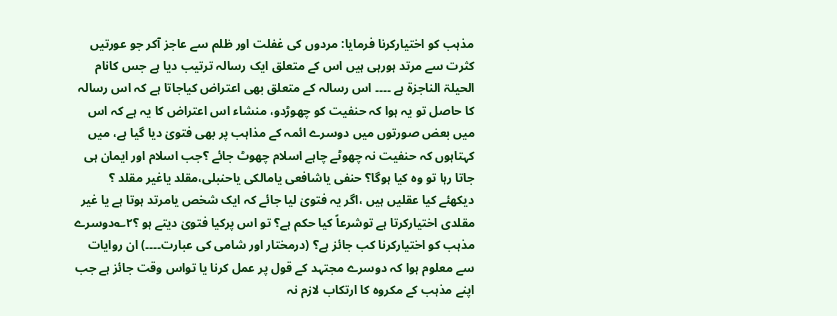مذہب کو اختیارکرنا فرمایا: مردوں کی غفلت اور ظلم سے عاجز آکر جو عورتیں کثرت سے مرتد ہورہی ہیں اس کے متعلق ایک رسالہ ترتیب دیا ہے جس کانام الحیلۃ الناجزۃ ہے ۔۔۔۔ اس رسالہ کے متعلق بھی اعتراض کیاجاتا ہے کہ اس رسالہ کا حاصل تو یہ ہوا کہ حنفیت کو چھوڑدو، منشاء اس اعتراض کا یہ ہے کہ اس میں بعض صورتوں میں دوسرے ائمہ کے مذاہب پر بھی فتویٰ دیا گیا ہے، میں کہتاہوں کہ حنفیت نہ چھوٹے چاہے اسلام چھوٹ جائے ؟جب اسلام اور ایمان ہی جاتا رہا تو وہ کیا ہوگا؟ حنفی یاشافعی یامالکی یاحنبلی،مقلد یاغیر مقلد ؟ دیکھئے کیا عقلیں ہیں ،اگر یہ فتویٰ لیا جائے کہ ایک شخص یامرتد ہوتا ہے یا غیر مقلدی اختیارکرتا ہے توشرعاً کیا حکم ہے؟ تو اس پرکیا فتویٰ دیتے ہو ؟۲؎دوسرے مذہب کو اختیارکرنا کب جائز ہے؟ (درمختار اور شامی کی عبارت۔۔۔۔) ان روایات سے معلوم ہوا کہ دوسرے مجتہد کے قول پر عمل کرنا یا تواس وقت جائز ہے جب اپنے مذہب کے مکروہ کا ارتکاب لازم نہ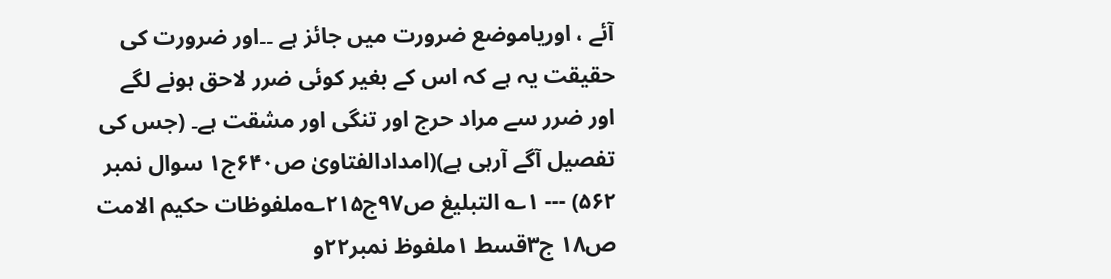آئے ، اوریاموضع ضرورت میں جائز ہے ۔۔اور ضرورت کی حقیقت یہ ہے کہ اس کے بغیر کوئی ضرر لاحق ہونے لگے اور ضرر سے مراد حرج اور تنگی اور مشقت ہے۔ (جس کی تفصیل آگے آرہی ہے)(امدادالفتاویٰ ص۶۴۰ج۱ سوال نمبر ۵۶۲) --- ۱؎ التبلیغ ص۹۷ج۲۱۵؎ملفوظات حکیم الامت ص۱۸ ج۳قسط ۱ملفوظ نمبر۲۲و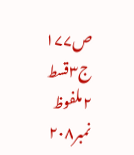ص۱۷۷ ج۳قسط ۲ملفوظ نمبر۲۰۸